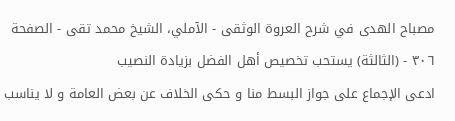مصباح الهدى في شرح العروة الوثقى - الآملي، الشيخ محمد تقى - الصفحة ٣٠٦ - (الثالثة) يستحب تخصيص أهل الفضل بزيادة النصيب
ادعى الإجماع على جواز البسط منا و حكى الخلاف عن بعض العامة و لا يناسب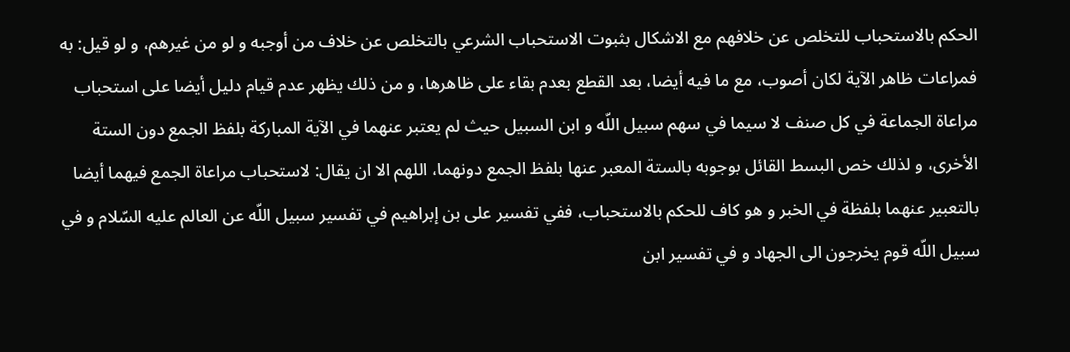الحكم بالاستحباب للتخلص عن خلافهم مع الاشكال بثبوت الاستحباب الشرعي بالتخلص عن خلاف من أوجبه و لو من غيرهم، و لو قيل: به فمراعات ظاهر الآية لكان أصوب، مع ما فيه أيضا، بعد القطع بعدم بقاء على ظاهرها، و من ذلك يظهر عدم قيام دليل أيضا على استحباب مراعاة الجماعة في كل صنف لا سيما في سهم سبيل اللّه و ابن السبيل حيث لم يعتبر عنهما في الآية المباركة بلفظ الجمع دون الستة الأخرى، و لذلك خص البسط القائل بوجوبه بالستة المعبر عنها بلفظ الجمع دونهما، اللهم الا ان يقال: لاستحباب مراعاة الجمع فيهما أيضا بالتعبير عنهما بلفظة في الخبر و هو كاف للحكم بالاستحباب، ففي تفسير على بن إبراهيم في تفسير سبيل اللّه عن العالم عليه السّلام و في سبيل اللّه قوم يخرجون الى الجهاد و في تفسير ابن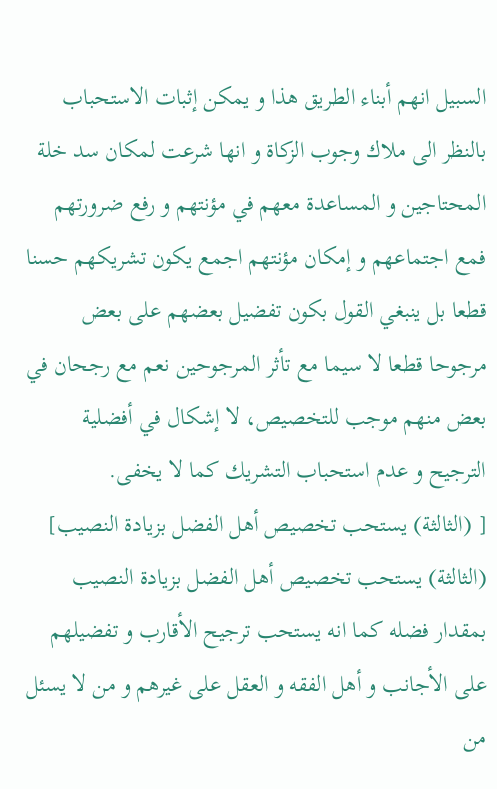السبيل انهم أبناء الطريق هذا و يمكن إثبات الاستحباب بالنظر الى ملاك وجوب الزكاة و انها شرعت لمكان سد خلة المحتاجين و المساعدة معهم في مؤنتهم و رفع ضرورتهم فمع اجتماعهم و إمكان مؤنتهم اجمع يكون تشريكهم حسنا قطعا بل ينبغي القول بكون تفضيل بعضهم على بعض مرجوحا قطعا لا سيما مع تأثر المرجوحين نعم مع رجحان في بعض منهم موجب للتخصيص، لا إشكال في أفضلية الترجيح و عدم استحباب التشريك كما لا يخفى.
[ (الثالثة) يستحب تخصيص أهل الفضل بزيادة النصيب]
(الثالثة) يستحب تخصيص أهل الفضل بزيادة النصيب بمقدار فضله كما انه يستحب ترجيح الأقارب و تفضيلهم على الأجانب و أهل الفقه و العقل على غيرهم و من لا يسئل من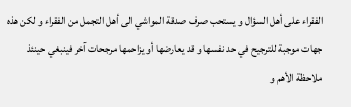الفقراء على أهل السؤال و يستحب صرف صدقة المواشي الى أهل التجمل من الفقراء و لكن هذه جهات موجبة للترجيح في حد نفسها و قد يعارضها أو يزاحمها مرجحات آخر فينبغي حينئذ ملاحظة الأهم و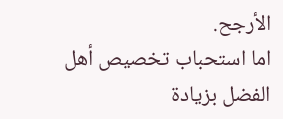الأرجح.
اما استحباب تخصيص أهل الفضل بزيادة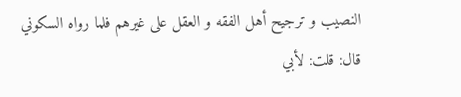النصيب و ترجيح أهل الفقه و العقل على غيرهم فلما رواه السكوني قال: قلت: لأبي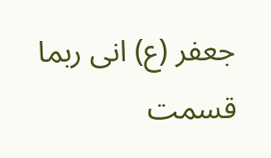جعفر (ع) انى ربما قسمت